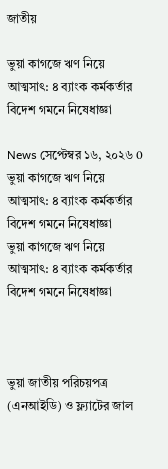জাতীয়

ভুয়া কাগজে ঋণ নিয়ে আত্মসাৎ: ৪ ব্যাংক কর্মকর্তার বিদেশ গমনে নিষেধাজ্ঞা

News সেপ্টেম্বর ১৬, ২০২৬ 0
ভুয়া কাগজে ঋণ নিয়ে আত্মসাৎ: ৪ ব্যাংক কর্মকর্তার বিদেশ গমনে নিষেধাজ্ঞা
ভুয়া কাগজে ঋণ নিয়ে আত্মসাৎ: ৪ ব্যাংক কর্মকর্তার বিদেশ গমনে নিষেধাজ্ঞা



ভুয়া জাতীয় পরিচয়পত্র (এনআইডি) ও ফ্ল্যাটের জাল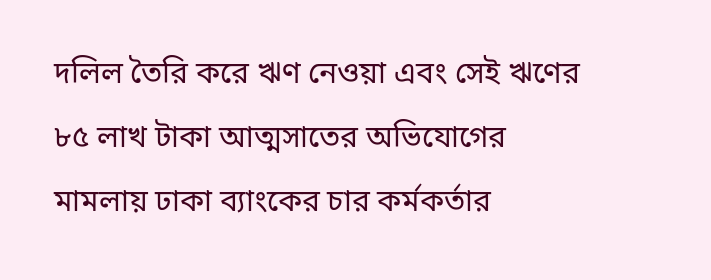দলিল তৈরি করে ঋণ নেওয়া এবং সেই ঋণের ৮৫ লাখ টাকা আত্মসাতের অভিযোগের মামলায় ঢাকা ব্যাংকের চার কর্মকর্তার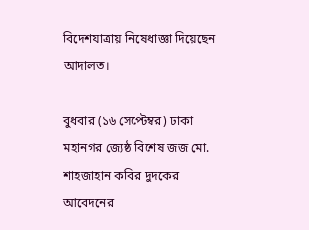বিদেশযাত্রায় নিষেধাজ্ঞা দিয়েছেন আদালত।

বুধবার (১৬ সেপ্টেম্বর) ঢাকা মহানগর জ্যেষ্ঠ বিশেষ জজ মো. শাহজাহান কবির দুদকের আবেদনের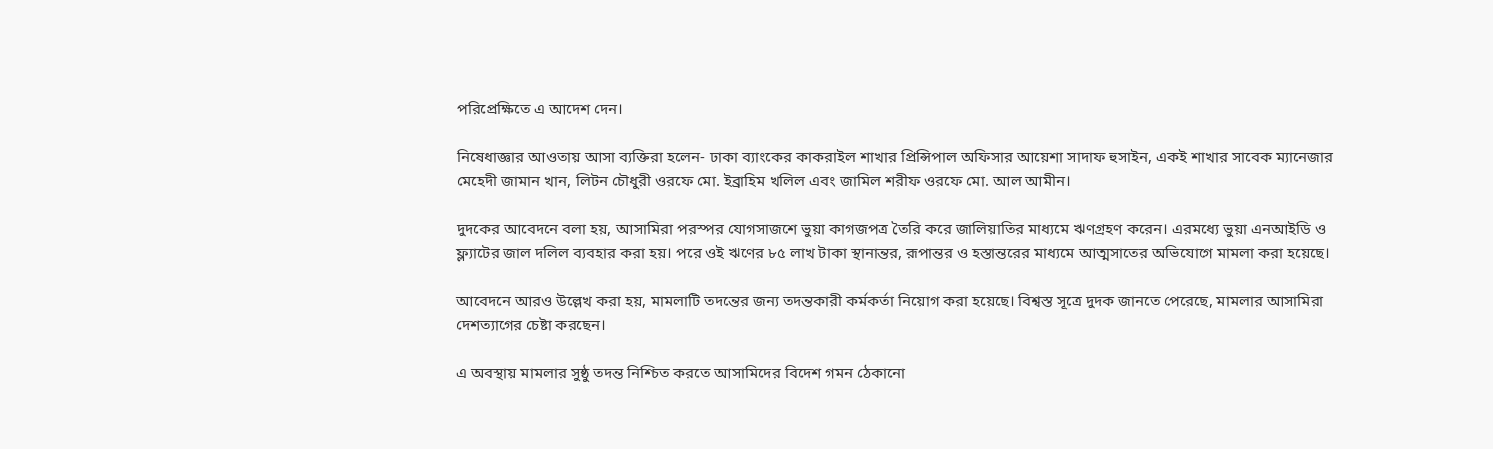পরিপ্রেক্ষিতে এ আদেশ দেন।

নিষেধাজ্ঞার আওতায় আসা ব্যক্তিরা হলেন- ঢাকা ব্যাংকের কাকরাইল শাখার প্রিন্সিপাল অফিসার আয়েশা সাদাফ হুসাইন, একই শাখার সাবেক ম্যানেজার মেহেদী জামান খান, লিটন চৌধুরী ওরফে মো. ইব্রাহিম খলিল এবং জামিল শরীফ ওরফে মো. আল আমীন।

দুদকের আবেদনে বলা হয়, আসামিরা পরস্পর যোগসাজশে ভুয়া কাগজপত্র তৈরি করে জালিয়াতির মাধ্যমে ঋণগ্রহণ করেন। এরমধ্যে ভুয়া এনআইডি ও ফ্ল্যাটের জাল দলিল ব্যবহার করা হয়। পরে ওই ঋণের ৮৫ লাখ টাকা স্থানান্তর, রূপান্তর ও হস্তান্তরের মাধ্যমে আত্মসাতের অভিযোগে মামলা করা হয়েছে।

আবেদনে আরও উল্লেখ করা হয়, মামলাটি তদন্তের জন্য তদন্তকারী কর্মকর্তা নিয়োগ করা হয়েছে। বিশ্বস্ত সূত্রে দুদক জানতে পেরেছে, মামলার আসামিরা দেশত্যাগের চেষ্টা করছেন।

এ অবস্থায় মামলার সুষ্ঠু তদন্ত নিশ্চিত করতে আসামিদের বিদেশ গমন ঠেকানো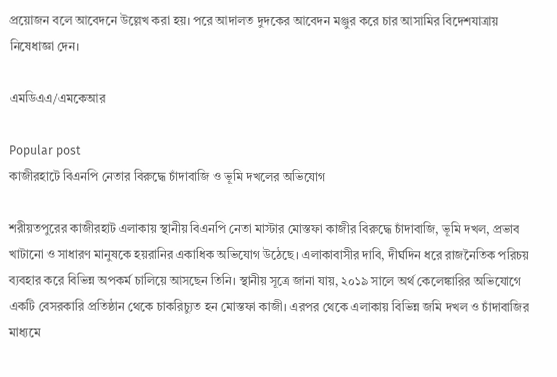প্রয়োজন বলে আবেদনে উল্লেখ করা হয়। পরে আদালত দুদকের আবেদন মঞ্জুর করে চার আসামির বিদেশযাত্রায় নিষেধাজ্ঞা দেন।

এমডিএএ/এমকেআর

Popular post
কাজীরহাটে বিএনপি নেতার বিরুদ্ধে চাঁদাবাজি ও ভূমি দখলের অভিযোগ

শরীয়তপুরের কাজীরহাট এলাকায় স্থানীয় বিএনপি নেতা মাস্টার মোস্তফা কাজীর বিরুদ্ধে চাঁদাবাজি, ভূমি দখল, প্রভাব খাটানো ও সাধারণ মানুষকে হয়রানির একাধিক অভিযোগ উঠেছে। এলাকাবাসীর দাবি, দীর্ঘদিন ধরে রাজনৈতিক পরিচয় ব্যবহার করে বিভিন্ন অপকর্ম চালিয়ে আসছেন তিনি। স্থানীয় সূত্রে জানা যায়, ২০১৯ সালে অর্থ কেলেঙ্কারির অভিযোগে একটি বেসরকারি প্রতিষ্ঠান থেকে চাকরিচ্যুত হন মোস্তফা কাজী। এরপর থেকে এলাকায় বিভিন্ন জমি দখল ও চাঁদাবাজির মাধ্যমে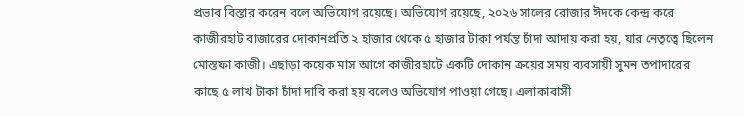প্রভাব বিস্তার করেন বলে অভিযোগ রয়েছে। অভিযোগ রয়েছে, ২০২৬ সালের রোজার ঈদকে কেন্দ্র করে কাজীরহাট বাজারের দোকানপ্রতি ২ হাজার থেকে ৫ হাজার টাকা পর্যন্ত চাঁদা আদায় করা হয়, যার নেতৃত্বে ছিলেন মোস্তফা কাজী। এছাড়া কয়েক মাস আগে কাজীরহাটে একটি দোকান ক্রয়ের সময় ব্যবসায়ী সুমন তপাদারের কাছে ৫ লাখ টাকা চাঁদা দাবি করা হয় বলেও অভিযোগ পাওয়া গেছে। এলাকাবাসী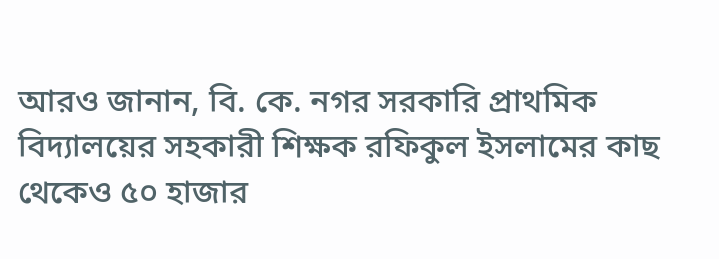আরও জানান, বি. কে. নগর সরকারি প্রাথমিক বিদ্যালয়ের সহকারী শিক্ষক রফিকুল ইসলামের কাছ থেকেও ৫০ হাজার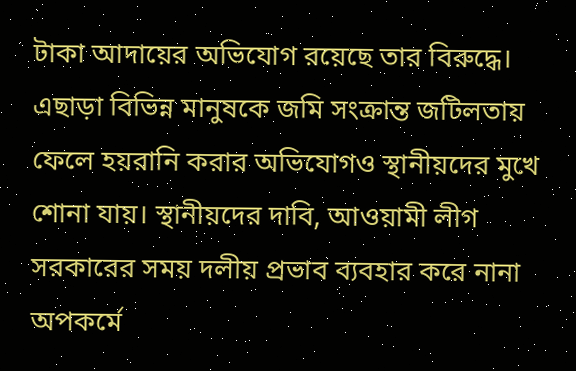টাকা আদায়ের অভিযোগ রয়েছে তার বিরুদ্ধে। এছাড়া বিভিন্ন মানুষকে জমি সংক্রান্ত জটিলতায় ফেলে হয়রানি করার অভিযোগও স্থানীয়দের মুখে শোনা যায়। স্থানীয়দের দাবি, আওয়ামী লীগ সরকারের সময় দলীয় প্রভাব ব্যবহার করে নানা অপকর্মে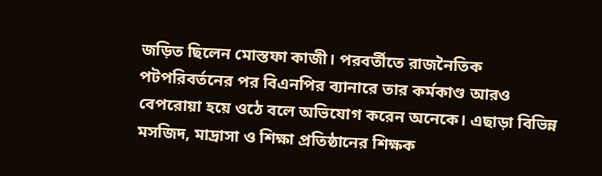জড়িত ছিলেন মোস্তফা কাজী। পরবর্তীতে রাজনৈতিক পটপরিবর্তনের পর বিএনপির ব্যানারে তার কর্মকাণ্ড আরও বেপরোয়া হয়ে ওঠে বলে অভিযোগ করেন অনেকে। এছাড়া বিভিন্ন মসজিদ, মাদ্রাসা ও শিক্ষা প্রতিষ্ঠানের শিক্ষক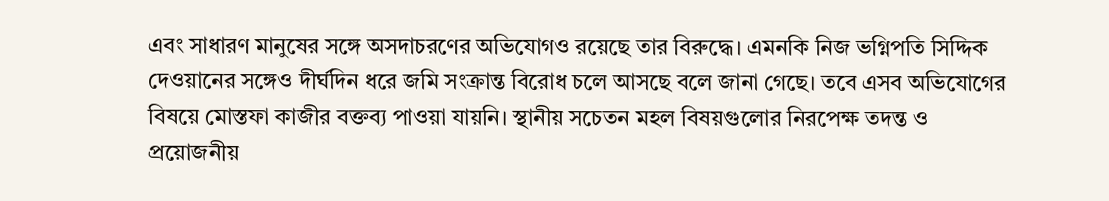এবং সাধারণ মানুষের সঙ্গে অসদাচরণের অভিযোগও রয়েছে তার বিরুদ্ধে। এমনকি নিজ ভগ্নিপতি সিদ্দিক দেওয়ানের সঙ্গেও দীর্ঘদিন ধরে জমি সংক্রান্ত বিরোধ চলে আসছে বলে জানা গেছে। তবে এসব অভিযোগের বিষয়ে মোস্তফা কাজীর বক্তব্য পাওয়া যায়নি। স্থানীয় সচেতন মহল বিষয়গুলোর নিরপেক্ষ তদন্ত ও প্রয়োজনীয়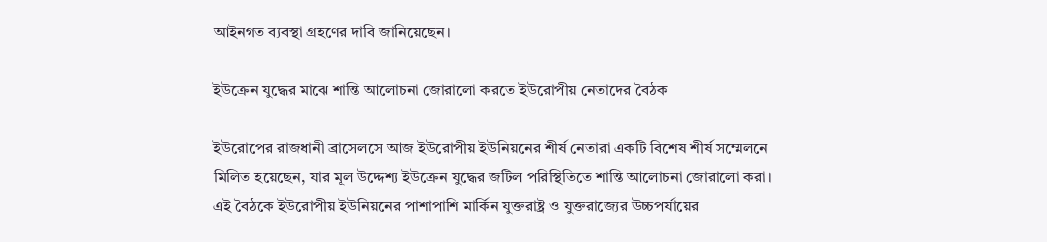আইনগত ব্যবস্থা গ্রহণের দাবি জানিয়েছেন।

ইউক্রেন যুদ্ধের মাঝে শান্তি আলোচনা জোরালো করতে ইউরোপীয় নেতাদের বৈঠক

ইউরোপের রাজধানী ব্রাসেলসে আজ ইউরোপীয় ইউনিয়নের শীর্ষ নেতারা একটি বিশেষ শীর্ষ সম্মেলনে মিলিত হয়েছেন, যার মূল উদ্দেশ্য ইউক্রেন যুদ্ধের জটিল পরিস্থিতিতে শান্তি আলোচনা জোরালো করা। এই বৈঠকে ইউরোপীয় ইউনিয়নের পাশাপাশি মার্কিন যুক্তরাষ্ট্র ও যুক্তরাজ্যের উচ্চপর্যায়ের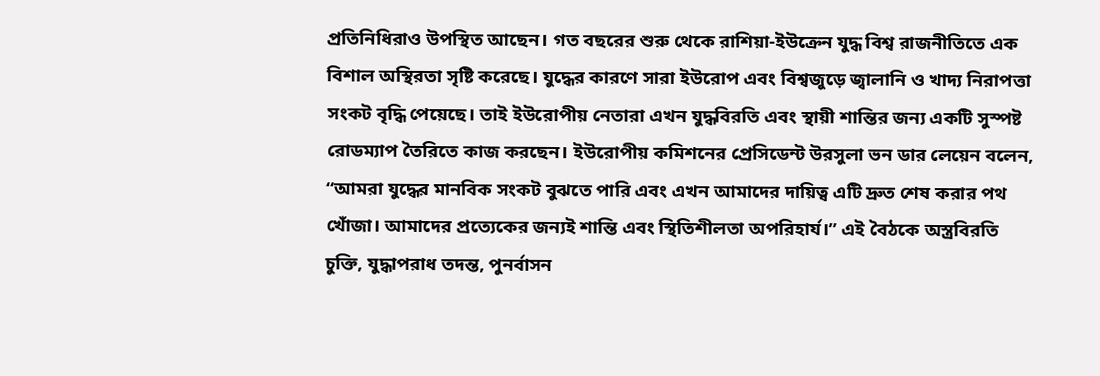প্রতিনিধিরাও উপস্থিত আছেন। গত বছরের শুরু থেকে রাশিয়া-ইউক্রেন যুদ্ধ বিশ্ব রাজনীতিতে এক বিশাল অস্থিরতা সৃষ্টি করেছে। যুদ্ধের কারণে সারা ইউরোপ এবং বিশ্বজুড়ে জ্বালানি ও খাদ্য নিরাপত্তা সংকট বৃদ্ধি পেয়েছে। তাই ইউরোপীয় নেতারা এখন যুদ্ধবিরতি এবং স্থায়ী শান্তির জন্য একটি সুস্পষ্ট রোডম্যাপ তৈরিতে কাজ করছেন। ইউরোপীয় কমিশনের প্রেসিডেন্ট উরসুলা ভন ডার লেয়েন বলেন, “আমরা যুদ্ধের মানবিক সংকট বুঝতে পারি এবং এখন আমাদের দায়িত্ব এটি দ্রুত শেষ করার পথ খোঁজা। আমাদের প্রত্যেকের জন্যই শান্তি এবং স্থিতিশীলতা অপরিহার্য।” এই বৈঠকে অস্ত্রবিরতি চুক্তি, যুদ্ধাপরাধ তদন্ত, পুনর্বাসন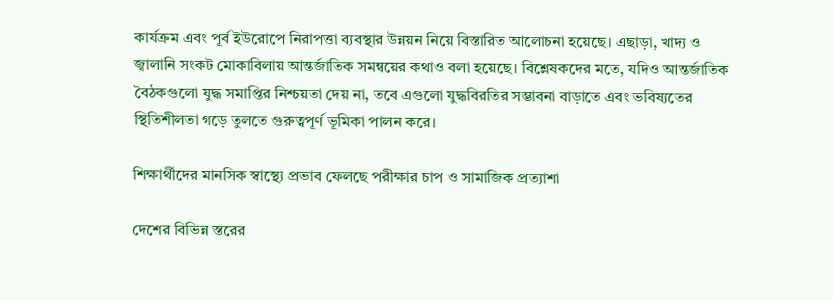কার্যক্রম এবং পূর্ব ইউরোপে নিরাপত্তা ব্যবস্থার উন্নয়ন নিয়ে বিস্তারিত আলোচনা হয়েছে। এছাড়া, খাদ্য ও জ্বালানি সংকট মোকাবিলায় আন্তর্জাতিক সমন্বয়ের কথাও বলা হয়েছে। বিশ্লেষকদের মতে, যদিও আন্তর্জাতিক বৈঠকগুলো যুদ্ধ সমাপ্তির নিশ্চয়তা দেয় না, তবে এগুলো যুদ্ধবিরতির সম্ভাবনা বাড়াতে এবং ভবিষ্যতের স্থিতিশীলতা গড়ে তুলতে গুরুত্বপূর্ণ ভূমিকা পালন করে।

শিক্ষার্থীদের মানসিক স্বাস্থ্যে প্রভাব ফেলছে পরীক্ষার চাপ ও সামাজিক প্রত্যাশা

দেশের বিভিন্ন স্তরের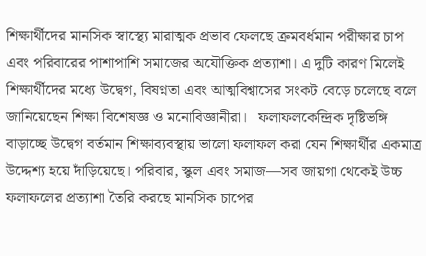শিক্ষার্থীদের মানসিক স্বাস্থ্যে মারাত্মক প্রভাব ফেলছে ক্রমবর্ধমান পরীক্ষার চাপ এবং পরিবারের পাশাপাশি সমাজের অযৌক্তিক প্রত্যাশা। এ দুটি কারণ মিলেই শিক্ষার্থীদের মধ্যে উদ্বেগ, বিষণ্নতা এবং আত্মবিশ্বাসের সংকট বেড়ে চলেছে বলে জানিয়েছেন শিক্ষা বিশেষজ্ঞ ও মনোবিজ্ঞানীরা।   ফলাফলকেন্দ্রিক দৃষ্টিভঙ্গি বাড়াচ্ছে উদ্বেগ বর্তমান শিক্ষাব্যবস্থায় ভালো ফলাফল করা যেন শিক্ষার্থীর একমাত্র উদ্দেশ্য হয়ে দাঁড়িয়েছে। পরিবার, স্কুল এবং সমাজ—সব জায়গা থেকেই উচ্চ ফলাফলের প্রত্যাশা তৈরি করছে মানসিক চাপের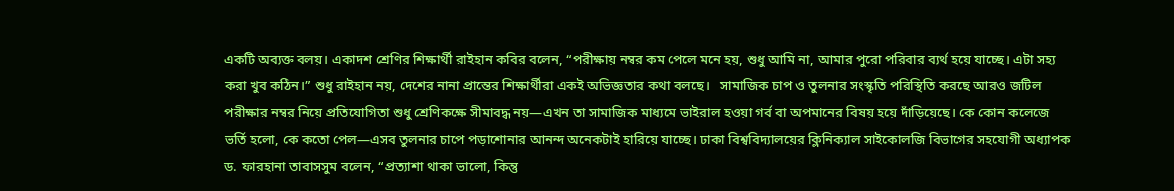একটি অব্যক্ত বলয়। একাদশ শ্রেণির শিক্ষার্থী রাইহান কবির বলেন, “পরীক্ষায় নম্বর কম পেলে মনে হয়, শুধু আমি না, আমার পুরো পরিবার ব্যর্থ হয়ে যাচ্ছে। এটা সহ্য করা খুব কঠিন।” শুধু রাইহান নয়, দেশের নানা প্রান্তের শিক্ষার্থীরা একই অভিজ্ঞতার কথা বলছে।   সামাজিক চাপ ও তুলনার সংস্কৃতি পরিস্থিতি করছে আরও জটিল পরীক্ষার নম্বর নিয়ে প্রতিযোগিতা শুধু শ্রেণিকক্ষে সীমাবদ্ধ নয়—এখন তা সামাজিক মাধ্যমে ভাইরাল হওয়া গর্ব বা অপমানের বিষয় হয়ে দাঁড়িয়েছে। কে কোন কলেজে ভর্তি হলো, কে কতো পেল—এসব তুলনার চাপে পড়াশোনার আনন্দ অনেকটাই হারিয়ে যাচ্ছে। ঢাকা বিশ্ববিদ্যালয়ের ক্লিনিক্যাল সাইকোলজি বিভাগের সহযোগী অধ্যাপক ড. ফারহানা তাবাসসুম বলেন, “প্রত্যাশা থাকা ভালো, কিন্তু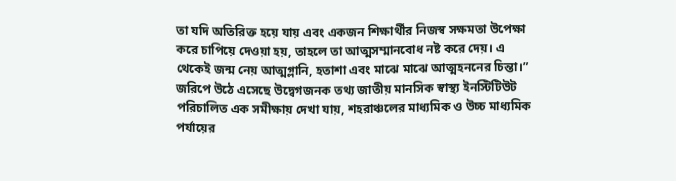তা যদি অতিরিক্ত হয়ে যায় এবং একজন শিক্ষার্থীর নিজস্ব সক্ষমতা উপেক্ষা করে চাপিয়ে দেওয়া হয়, তাহলে তা আত্মসম্মানবোধ নষ্ট করে দেয়। এ থেকেই জন্ম নেয় আত্মগ্লানি, হতাশা এবং মাঝে মাঝে আত্মহননের চিন্তা।”   জরিপে উঠে এসেছে উদ্বেগজনক তথ্য জাতীয় মানসিক স্বাস্থ্য ইনস্টিটিউট পরিচালিত এক সমীক্ষায় দেখা যায়, শহরাঞ্চলের মাধ্যমিক ও উচ্চ মাধ্যমিক পর্যায়ের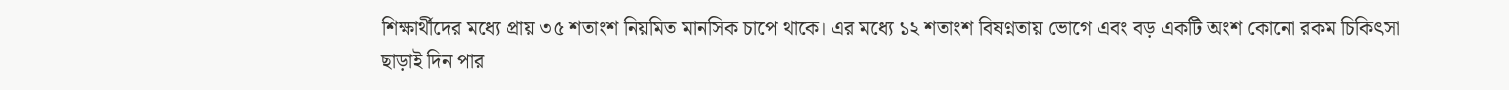শিক্ষার্থীদের মধ্যে প্রায় ৩৫ শতাংশ নিয়মিত মানসিক চাপে থাকে। এর মধ্যে ১২ শতাংশ বিষণ্নতায় ভোগে এবং বড় একটি অংশ কোনো রকম চিকিৎসা ছাড়াই দিন পার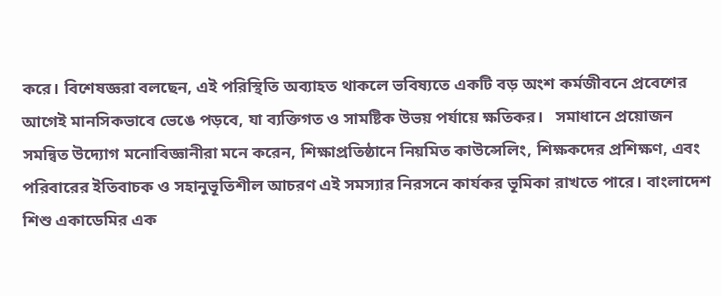করে। বিশেষজ্ঞরা বলছেন, এই পরিস্থিতি অব্যাহত থাকলে ভবিষ্যতে একটি বড় অংশ কর্মজীবনে প্রবেশের আগেই মানসিকভাবে ভেঙে পড়বে, যা ব্যক্তিগত ও সামষ্টিক উভয় পর্যায়ে ক্ষতিকর।   সমাধানে প্রয়োজন সমন্বিত উদ্যোগ মনোবিজ্ঞানীরা মনে করেন, শিক্ষাপ্রতিষ্ঠানে নিয়মিত কাউন্সেলিং, শিক্ষকদের প্রশিক্ষণ, এবং পরিবারের ইতিবাচক ও সহানুভূতিশীল আচরণ এই সমস্যার নিরসনে কার্যকর ভূমিকা রাখতে পারে। বাংলাদেশ শিশু একাডেমির এক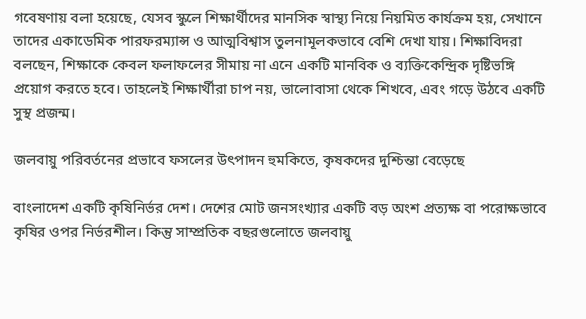গবেষণায় বলা হয়েছে, যেসব স্কুলে শিক্ষার্থীদের মানসিক স্বাস্থ্য নিয়ে নিয়মিত কার্যক্রম হয়, সেখানে তাদের একাডেমিক পারফরম্যান্স ও আত্মবিশ্বাস তুলনামূলকভাবে বেশি দেখা যায়। শিক্ষাবিদরা বলছেন, শিক্ষাকে কেবল ফলাফলের সীমায় না এনে একটি মানবিক ও ব্যক্তিকেন্দ্রিক দৃষ্টিভঙ্গি প্রয়োগ করতে হবে। তাহলেই শিক্ষার্থীরা চাপ নয়, ভালোবাসা থেকে শিখবে, এবং গড়ে উঠবে একটি সুস্থ প্রজন্ম।

জলবায়ু পরিবর্তনের প্রভাবে ফসলের উৎপাদন হুমকিতে, কৃষকদের দুশ্চিন্তা বেড়েছে

বাংলাদেশ একটি কৃষিনির্ভর দেশ। দেশের মোট জনসংখ্যার একটি বড় অংশ প্রত্যক্ষ বা পরোক্ষভাবে কৃষির ওপর নির্ভরশীল। কিন্তু সাম্প্রতিক বছরগুলোতে জলবায়ু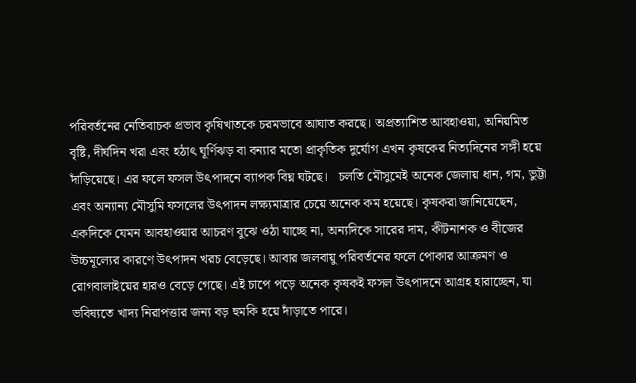পরিবর্তনের নেতিবাচক প্রভাব কৃষিখাতকে চরমভাবে আঘাত করছে। অপ্রত্যাশিত আবহাওয়া, অনিয়মিত বৃষ্টি, দীর্ঘদিন খরা এবং হঠাৎ ঘূর্ণিঝড় বা বন্যার মতো প্রাকৃতিক দুর্যোগ এখন কৃষকের নিত্যদিনের সঙ্গী হয়ে দাঁড়িয়েছে। এর ফলে ফসল উৎপাদনে ব্যাপক বিঘ্ন ঘটছে।   চলতি মৌসুমেই অনেক জেলায় ধান, গম, ভুট্টা এবং অন্যান্য মৌসুমি ফসলের উৎপাদন লক্ষ্যমাত্রার চেয়ে অনেক কম হয়েছে। কৃষকরা জানিয়েছেন, একদিকে যেমন আবহাওয়ার আচরণ বুঝে ওঠা যাচ্ছে না, অন্যদিকে সারের দাম, কীটনাশক ও বীজের উচ্চমূল্যের কারণে উৎপাদন খরচ বেড়েছে। আবার জলবায়ু পরিবর্তনের ফলে পোকার আক্রমণ ও রোগবালাইয়ের হারও বেড়ে গেছে। এই চাপে পড়ে অনেক কৃষকই ফসল উৎপাদনে আগ্রহ হারাচ্ছেন, যা ভবিষ্যতে খাদ্য নিরাপত্তার জন্য বড় হুমকি হয়ে দাঁড়াতে পারে।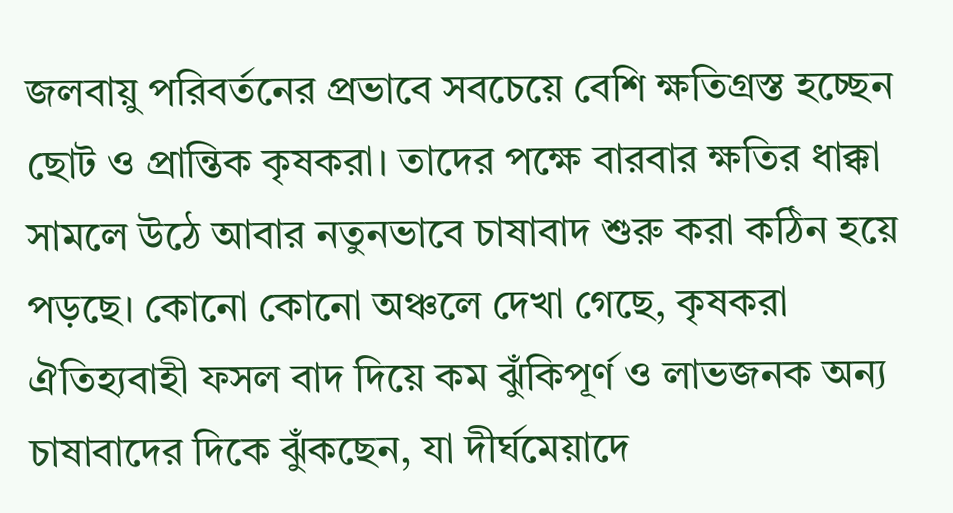জলবায়ু পরিবর্তনের প্রভাবে সবচেয়ে বেশি ক্ষতিগ্রস্ত হচ্ছেন ছোট ও প্রান্তিক কৃষকরা। তাদের পক্ষে বারবার ক্ষতির ধাক্কা সামলে উঠে আবার নতুনভাবে চাষাবাদ শুরু করা কঠিন হয়ে পড়ছে। কোনো কোনো অঞ্চলে দেখা গেছে, কৃষকরা ঐতিহ্যবাহী ফসল বাদ দিয়ে কম ঝুঁকিপূর্ণ ও লাভজনক অন্য চাষাবাদের দিকে ঝুঁকছেন, যা দীর্ঘমেয়াদে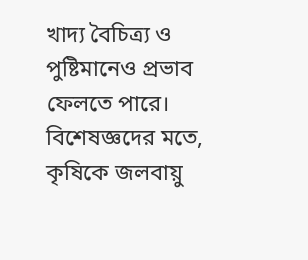খাদ্য বৈচিত্র্য ও পুষ্টিমানেও প্রভাব ফেলতে পারে।   বিশেষজ্ঞদের মতে, কৃষিকে জলবায়ু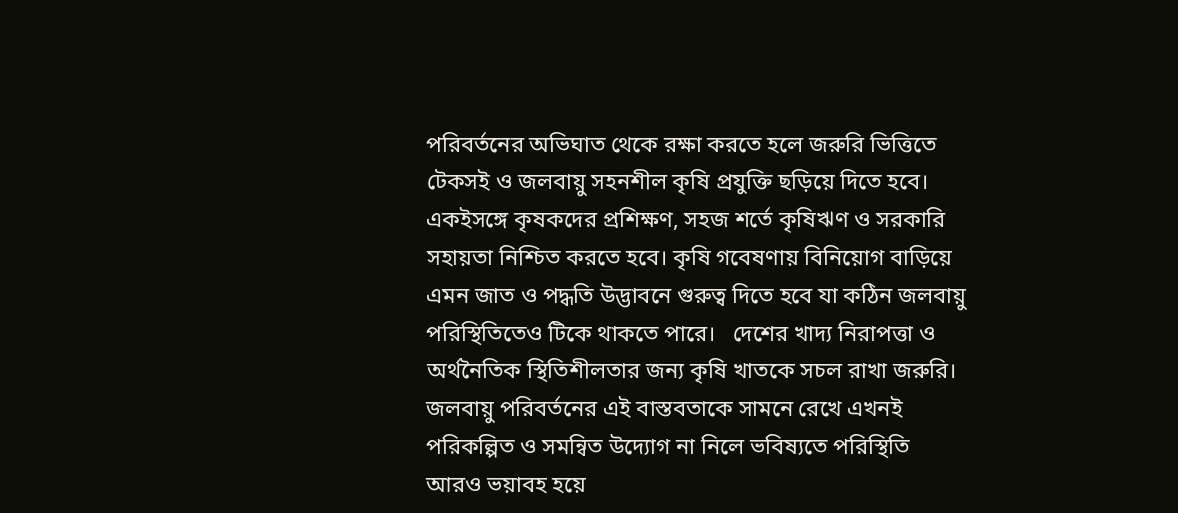পরিবর্তনের অভিঘাত থেকে রক্ষা করতে হলে জরুরি ভিত্তিতে টেকসই ও জলবায়ু সহনশীল কৃষি প্রযুক্তি ছড়িয়ে দিতে হবে। একইসঙ্গে কৃষকদের প্রশিক্ষণ, সহজ শর্তে কৃষিঋণ ও সরকারি সহায়তা নিশ্চিত করতে হবে। কৃষি গবেষণায় বিনিয়োগ বাড়িয়ে এমন জাত ও পদ্ধতি উদ্ভাবনে গুরুত্ব দিতে হবে যা কঠিন জলবায়ু পরিস্থিতিতেও টিকে থাকতে পারে।   দেশের খাদ্য নিরাপত্তা ও অর্থনৈতিক স্থিতিশীলতার জন্য কৃষি খাতকে সচল রাখা জরুরি। জলবায়ু পরিবর্তনের এই বাস্তবতাকে সামনে রেখে এখনই পরিকল্পিত ও সমন্বিত উদ্যোগ না নিলে ভবিষ্যতে পরিস্থিতি আরও ভয়াবহ হয়ে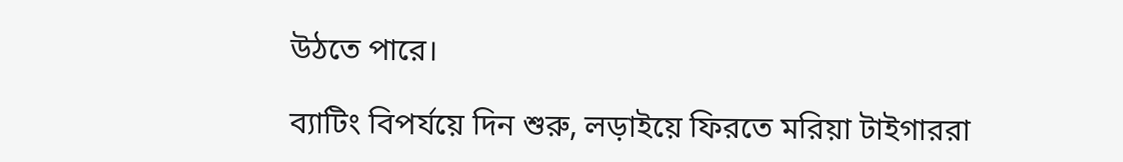উঠতে পারে।

ব্যাটিং বিপর্যয়ে দিন শুরু, লড়াইয়ে ফিরতে মরিয়া টাইগাররা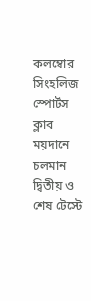কলম্বোর সিংহলিজ স্পোর্টস ক্লাব ময়দানে চলমান দ্বিতীয় ও শেষ টেস্টে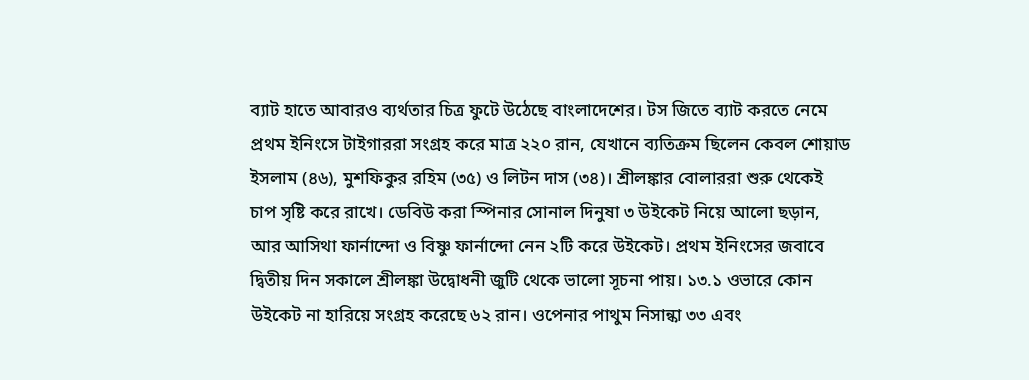ব্যাট হাতে আবারও ব্যর্থতার চিত্র ফুটে উঠেছে বাংলাদেশের। টস জিতে ব্যাট করতে নেমে প্রথম ইনিংসে টাইগাররা সংগ্রহ করে মাত্র ২২০ রান, যেখানে ব্যতিক্রম ছিলেন কেবল শোয়াড ইসলাম (৪৬), মুশফিকুর রহিম (৩৫) ও লিটন দাস (৩৪)। শ্রীলঙ্কার বোলাররা শুরু থেকেই চাপ সৃষ্টি করে রাখে। ডেবিউ করা স্পিনার সোনাল দিনুষা ৩ উইকেট নিয়ে আলো ছড়ান, আর আসিথা ফার্নান্দো ও বিষ্ণু ফার্নান্দো নেন ২টি করে উইকেট। প্রথম ইনিংসের জবাবে দ্বিতীয় দিন সকালে শ্রীলঙ্কা উদ্বোধনী জুটি থেকে ভালো সূচনা পায়। ১৩.১ ওভারে কোন উইকেট না হারিয়ে সংগ্রহ করেছে ৬২ রান। ওপেনার পাথুম নিসান্কা ৩৩ এবং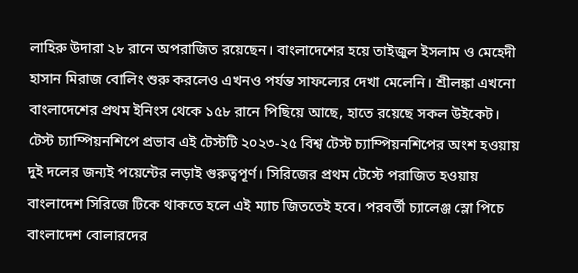লাহিরু উদারা ২৮ রানে অপরাজিত রয়েছেন। বাংলাদেশের হয়ে তাইজুল ইসলাম ও মেহেদী হাসান মিরাজ বোলিং শুরু করলেও এখনও পর্যন্ত সাফল্যের দেখা মেলেনি। শ্রীলঙ্কা এখনো বাংলাদেশের প্রথম ইনিংস থেকে ১৫৮ রানে পিছিয়ে আছে, হাতে রয়েছে সকল উইকেট। টেস্ট চ্যাম্পিয়নশিপে প্রভাব এই টেস্টটি ২০২৩-২৫ বিশ্ব টেস্ট চ্যাম্পিয়নশিপের অংশ হওয়ায় দুই দলের জন্যই পয়েন্টের লড়াই গুরুত্বপূর্ণ। সিরিজের প্রথম টেস্টে পরাজিত হওয়ায় বাংলাদেশ সিরিজে টিকে থাকতে হলে এই ম্যাচ জিততেই হবে। পরবর্তী চ্যালেঞ্জ স্লো পিচে বাংলাদেশ বোলারদের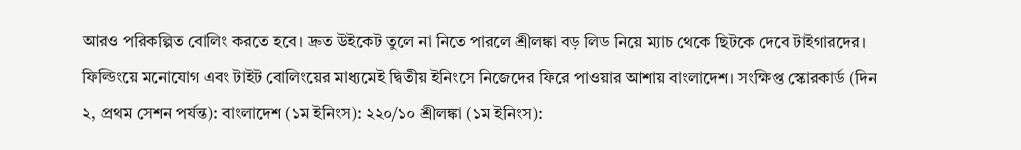আরও পরিকল্পিত বোলিং করতে হবে। দ্রুত উইকেট তুলে না নিতে পারলে শ্রীলঙ্কা বড় লিড নিয়ে ম্যাচ থেকে ছিটকে দেবে টাইগারদের। ফিল্ডিংয়ে মনোযোগ এবং টাইট বোলিংয়ের মাধ্যমেই দ্বিতীয় ইনিংসে নিজেদের ফিরে পাওয়ার আশায় বাংলাদেশ। সংক্ষিপ্ত স্কোরকার্ড (দিন ২, প্রথম সেশন পর্যন্ত): বাংলাদেশ (১ম ইনিংস): ২২০/১০ শ্রীলঙ্কা (১ম ইনিংস):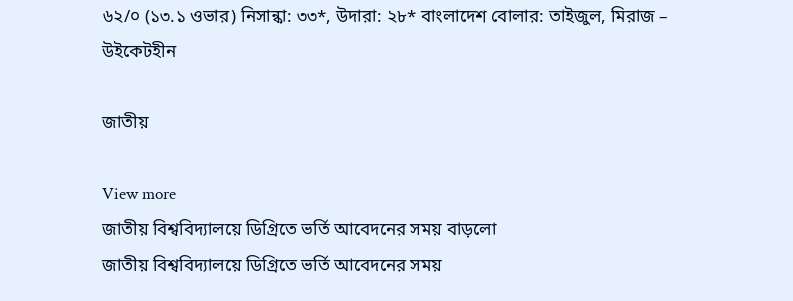৬২/০ (১৩.১ ওভার) নিসান্কা: ৩৩*, উদারা: ২৮* বাংলাদেশ বোলার: তাইজুল, মিরাজ – উইকেটহীন

জাতীয়

View more
জাতীয় বিশ্ববিদ্যালয়ে ডিগ্রিতে ভর্তি আবেদনের সময় বাড়লো
জাতীয় বিশ্ববিদ্যালয়ে ডিগ্রিতে ভর্তি আবেদনের সময়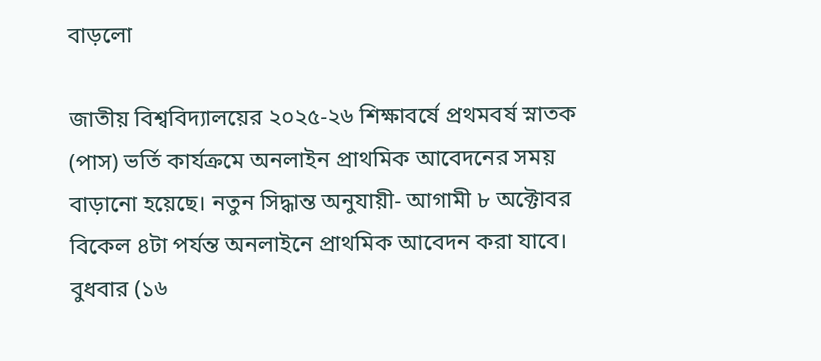বাড়লো

জাতীয় বিশ্ববিদ্যালয়ের ২০২৫-২৬ শিক্ষাবর্ষে প্রথমবর্ষ স্নাতক (পাস) ভর্তি কার্যক্রমে অনলাইন প্রাথমিক আবেদনের সময় বাড়ানো হয়েছে। নতুন সিদ্ধান্ত অনুযায়ী- আগামী ৮ অক্টোবর বিকেল ৪টা পর্যন্ত অনলাইনে প্রাথমিক আবেদন করা যাবে। বুধবার (১৬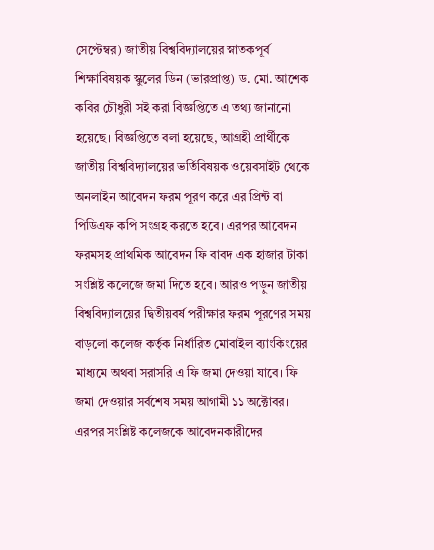সেপ্টেম্বর) জাতীয় বিশ্ববিদ্যালয়ের স্নাতকপূর্ব শিক্ষাবিষয়ক স্কুলের ডিন (ভারপ্রাপ্ত) ড. মো. আশেক কবির চৌধুরী সই করা বিজ্ঞপ্তিতে এ তথ্য জানানো হয়েছে। বিজ্ঞপ্তিতে বলা হয়েছে, আগ্রহী প্রার্থীকে জাতীয় বিশ্ববিদ্যালয়ের ভর্তিবিষয়ক ওয়েবসাইট থেকে অনলাইন আবেদন ফরম পূরণ করে এর প্রিন্ট বা পিডিএফ কপি সংগ্রহ করতে হবে। এরপর আবেদন ফরমসহ প্রাথমিক আবেদন ফি বাবদ এক হাজার টাকা সংশ্লিষ্ট কলেজে জমা দিতে হবে। আরও পড়ুন জাতীয় বিশ্ববিদ্যালয়ের দ্বিতীয়বর্ষ পরীক্ষার ফরম পূরণের সময় বাড়লো কলেজ কর্তৃক নির্ধারিত মোবাইল ব্যাংকিংয়ের মাধ্যমে অথবা সরাসরি এ ফি জমা দেওয়া যাবে। ফি জমা দেওয়ার সর্বশেষ সময় আগামী ১১ অক্টোবর। এরপর সংশ্লিষ্ট কলেজকে আবেদনকারীদের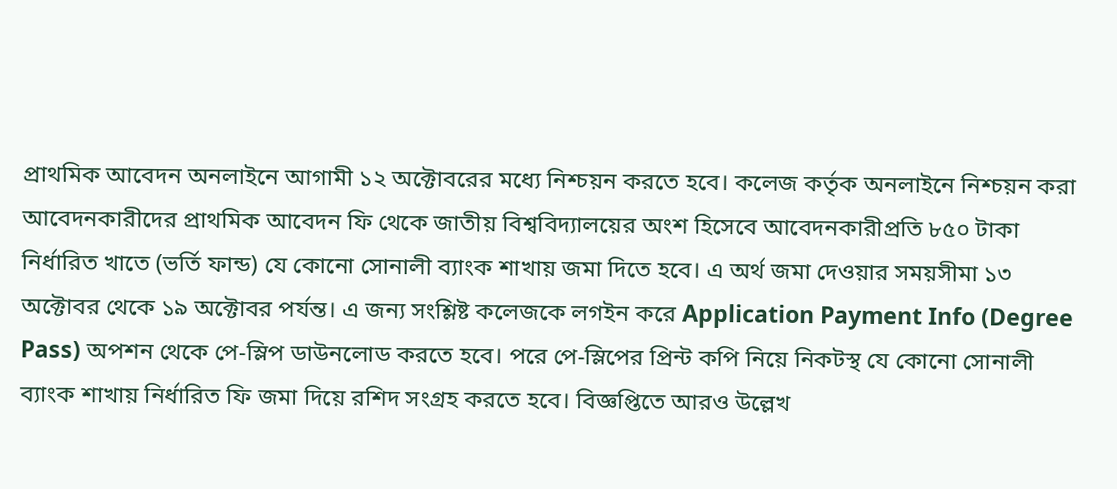প্রাথমিক আবেদন অনলাইনে আগামী ১২ অক্টোবরের মধ্যে নিশ্চয়ন করতে হবে। কলেজ কর্তৃক অনলাইনে নিশ্চয়ন করা আবেদনকারীদের প্রাথমিক আবেদন ফি থেকে জাতীয় বিশ্ববিদ্যালয়ের অংশ হিসেবে আবেদনকারীপ্রতি ৮৫০ টাকা নির্ধারিত খাতে (ভর্তি ফান্ড) যে কোনো সোনালী ব্যাংক শাখায় জমা দিতে হবে। এ অর্থ জমা দেওয়ার সময়সীমা ১৩ অক্টোবর থেকে ১৯ অক্টোবর পর্যন্ত। এ জন্য সংশ্লিষ্ট কলেজকে লগইন করে Application Payment Info (Degree Pass) অপশন থেকে পে-স্লিপ ডাউনলোড করতে হবে। পরে পে-স্লিপের প্রিন্ট কপি নিয়ে নিকটস্থ যে কোনো সোনালী ব্যাংক শাখায় নির্ধারিত ফি জমা দিয়ে রশিদ সংগ্রহ করতে হবে। বিজ্ঞপ্তিতে আরও উল্লেখ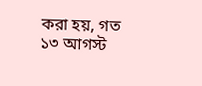করা হয়, গত ১৩ আগস্ট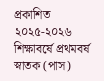প্রকাশিত ২০২৫-২০২৬ শিক্ষাবর্ষে প্রথমবর্ষ স্নাতক (পাস)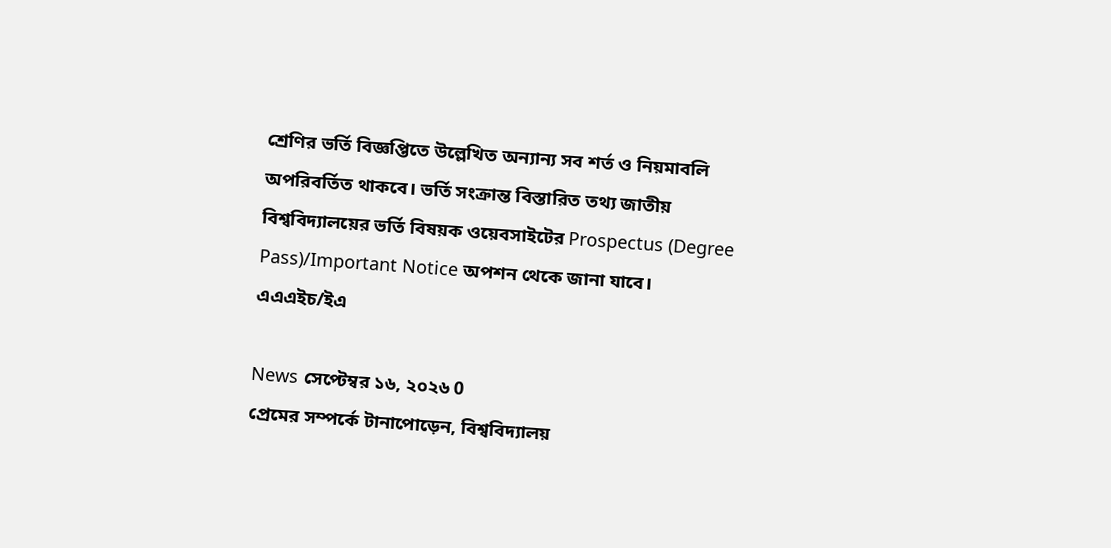শ্রেণির ভর্তি বিজ্ঞপ্তিতে উল্লেখিত অন্যান্য সব শর্ত ও নিয়মাবলি অপরিবর্তিত থাকবে। ভর্তি সংক্রান্ত বিস্তারিত তথ্য জাতীয় বিশ্ববিদ্যালয়ের ভর্তি বিষয়ক ওয়েবসাইটের Prospectus (Degree Pass)/Important Notice অপশন থেকে জানা যাবে। এএএইচ/ইএ

News সেপ্টেম্বর ১৬, ২০২৬ 0
প্রেমের সম্পর্কে টানাপোড়েন, বিশ্ববিদ্যালয়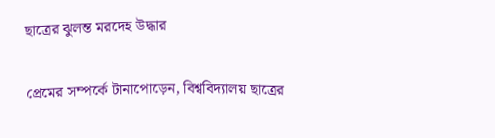ছাত্রের ঝুলন্ত মরদেহ উদ্ধার

প্রেমের সম্পর্কে টানাপোড়েন, বিশ্ববিদ্যালয় ছাত্রের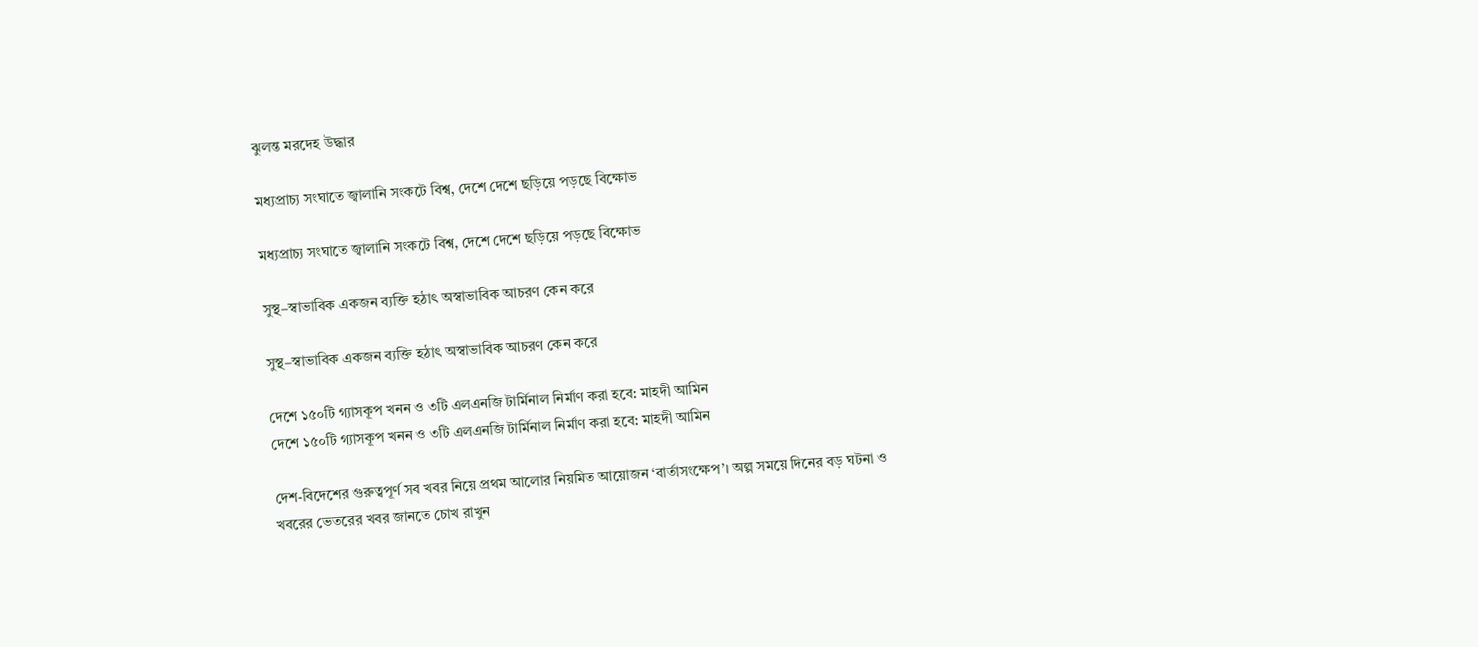ঝুলন্ত মরদেহ উদ্ধার

মধ্যপ্রাচ্য সংঘাতে জ্বালানি সংকটে বিশ্ব, দেশে দেশে ছড়িয়ে পড়ছে বিক্ষোভ

মধ্যপ্রাচ্য সংঘাতে জ্বালানি সংকটে বিশ্ব, দেশে দেশে ছড়িয়ে পড়ছে বিক্ষোভ

সুস্থ–স্বাভাবিক একজন ব্যক্তি হঠাৎ অস্বাভাবিক আচরণ কেন করে

সুস্থ–স্বাভাবিক একজন ব্যক্তি হঠাৎ অস্বাভাবিক আচরণ কেন করে

দেশে ১৫০টি গ্যাসকূপ খনন ও ৩টি এলএনজি টার্মিনাল নির্মাণ করা হবে: মাহদী আমিন
দেশে ১৫০টি গ্যাসকূপ খনন ও ৩টি এলএনজি টার্মিনাল নির্মাণ করা হবে: মাহদী আমিন

দেশ-বিদেশের গুরুত্বপূর্ণ সব খবর নিয়ে প্রথম আলোর নিয়মিত আয়োজন ‘বার্তাসংক্ষেপ’। অল্প সময়ে দিনের বড় ঘটনা ও খবরের ভেতরের খবর জানতে চোখ রাখুন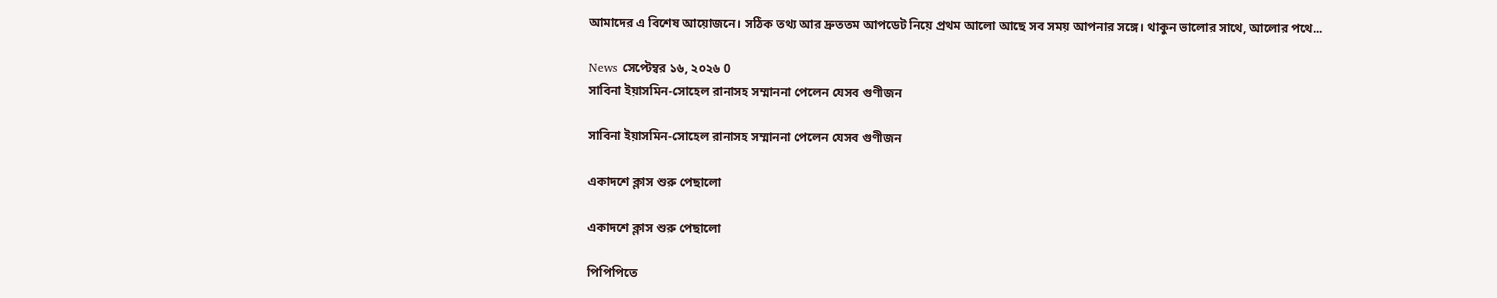আমাদের এ বিশেষ আয়োজনে। সঠিক তথ্য আর দ্রুততম আপডেট নিয়ে প্রথম আলো আছে সব সময় আপনার সঙ্গে। থাকুন ভালোর সাথে, আলোর পথে...

News সেপ্টেম্বর ১৬, ২০২৬ 0
সাবিনা ইয়াসমিন-সোহেল রানাসহ সম্মাননা পেলেন যেসব গুণীজন

সাবিনা ইয়াসমিন-সোহেল রানাসহ সম্মাননা পেলেন যেসব গুণীজন

একাদশে ক্লাস শুরু পেছালো

একাদশে ক্লাস শুরু পেছালো

পিপিপিতে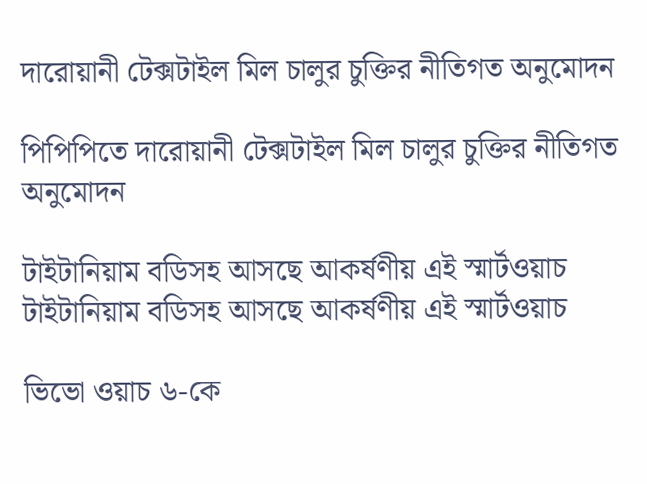দারোয়ানী টেক্সটাইল মিল চালুর চুক্তির নীতিগত অনুমোদন

পিপিপিতে দারোয়ানী টেক্সটাইল মিল চালুর চুক্তির নীতিগত অনুমোদন

টাইটানিয়াম বডিসহ আসছে আকর্ষণীয় এই স্মার্টওয়াচ
টাইটানিয়াম বডিসহ আসছে আকর্ষণীয় এই স্মার্টওয়াচ

ভিভো ওয়াচ ৬-কে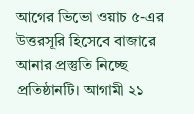আগের ভিভো ওয়াচ ৫-এর উত্তরসূরি হিসেবে বাজারে আনার প্রস্তুতি নিচ্ছে প্রতিষ্ঠানটি। আগামী ২১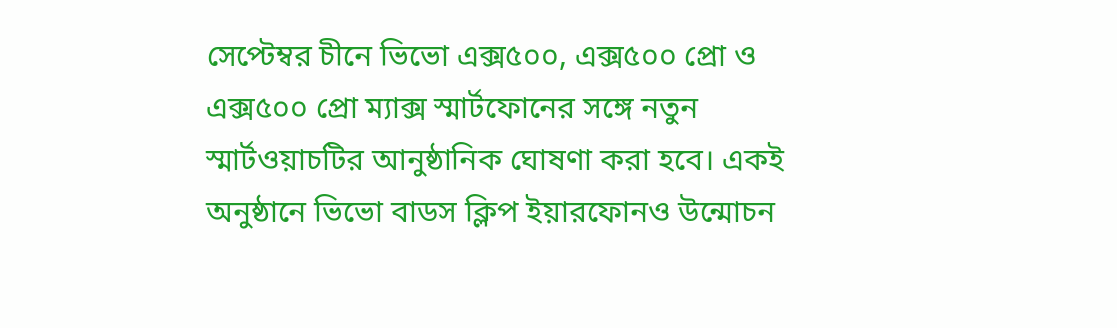সেপ্টেম্বর চীনে ভিভো এক্স৫০০, এক্স৫০০ প্রো ও এক্স৫০০ প্রো ম্যাক্স স্মার্টফোনের সঙ্গে নতুন স্মার্টওয়াচটির আনুষ্ঠানিক ঘোষণা করা হবে। একই অনুষ্ঠানে ভিভো বাডস ক্লিপ ইয়ারফোনও উন্মোচন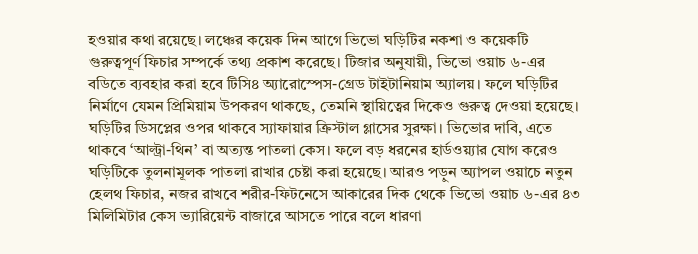হওয়ার কথা রয়েছে। লঞ্চের কয়েক দিন আগে ভিভো ঘড়িটির নকশা ও কয়েকটি গুরুত্বপূর্ণ ফিচার সম্পর্কে তথ্য প্রকাশ করেছে। টিজার অনুযায়ী, ভিভো ওয়াচ ৬-এর বডিতে ব্যবহার করা হবে টিসি৪ অ্যারোস্পেস-গ্রেড টাইটানিয়াম অ্যালয়। ফলে ঘড়িটির নির্মাণে যেমন প্রিমিয়াম উপকরণ থাকছে, তেমনি স্থায়িত্বের দিকেও গুরুত্ব দেওয়া হয়েছে। ঘড়িটির ডিসপ্লের ওপর থাকবে স্যাফায়ার ক্রিস্টাল গ্লাসের সুরক্ষা। ভিভোর দাবি, এতে থাকবে ‘আল্ট্রা-থিন’ বা অত্যন্ত পাতলা কেস। ফলে বড় ধরনের হার্ডওয়্যার যোগ করেও ঘড়িটিকে তুলনামূলক পাতলা রাখার চেষ্টা করা হয়েছে। আরও পড়ুন অ্যাপল ওয়াচে নতুন হেলথ ফিচার, নজর রাখবে শরীর-ফিটনেসে আকারের দিক থেকে ভিভো ওয়াচ ৬-এর ৪৩ মিলিমিটার কেস ভ্যারিয়েন্ট বাজারে আসতে পারে বলে ধারণা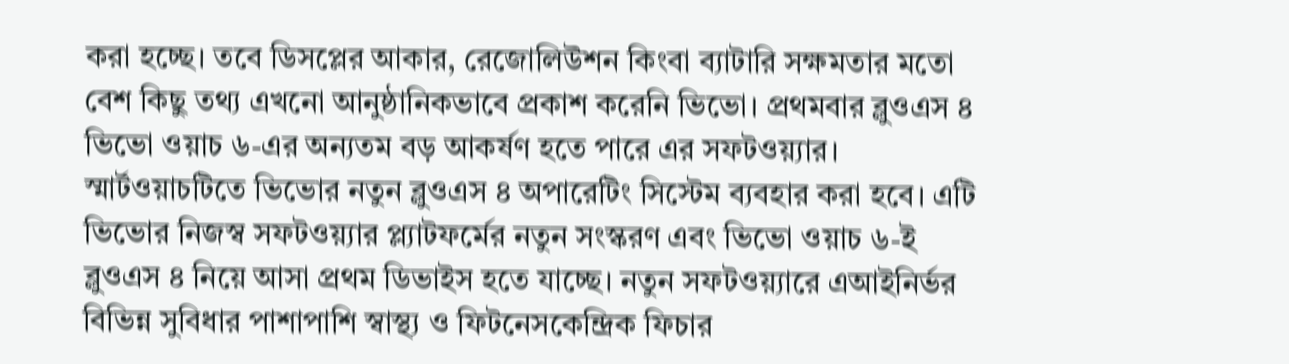করা হচ্ছে। তবে ডিসপ্লের আকার, রেজোলিউশন কিংবা ব্যাটারি সক্ষমতার মতো বেশ কিছু তথ্য এখনো আনুষ্ঠানিকভাবে প্রকাশ করেনি ভিভো। প্রথমবার ব্লুওএস ৪ ভিভো ওয়াচ ৬-এর অন্যতম বড় আকর্ষণ হতে পারে এর সফটওয়্যার। স্মার্টওয়াচটিতে ভিভোর নতুন ব্লুওএস ৪ অপারেটিং সিস্টেম ব্যবহার করা হবে। এটি ভিভোর নিজস্ব সফটওয়্যার প্ল্যাটফর্মের নতুন সংস্করণ এবং ভিভো ওয়াচ ৬-ই ব্লুওএস ৪ নিয়ে আসা প্রথম ডিভাইস হতে যাচ্ছে। নতুন সফটওয়্যারে এআইনির্ভর বিভিন্ন সুবিধার পাশাপাশি স্বাস্থ্য ও ফিটনেসকেন্দ্রিক ফিচার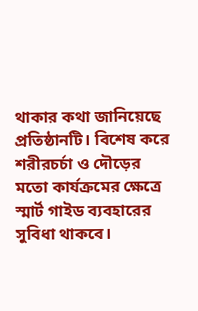থাকার কথা জানিয়েছে প্রতিষ্ঠানটি। বিশেষ করে শরীরচর্চা ও দৌড়ের মতো কার্যক্রমের ক্ষেত্রে স্মার্ট গাইড ব্যবহারের সুবিধা থাকবে।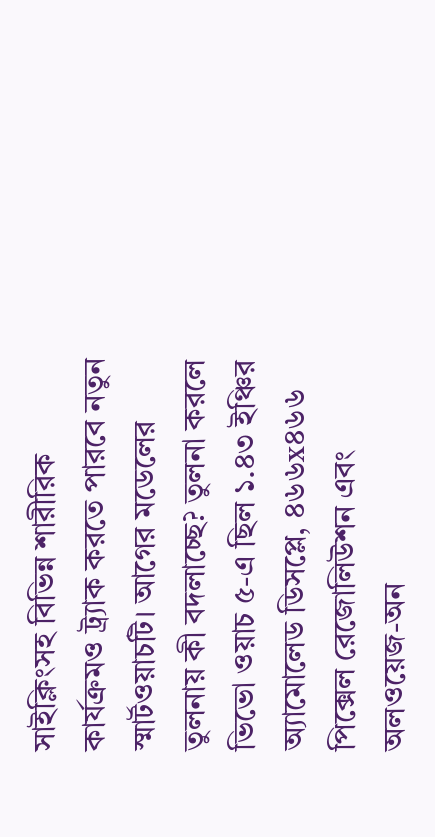সাইক্লিংসহ বিভিন্ন শারীরিক কার্যক্রমও ট্র্যাক করতে পারবে নতুন স্মার্টওয়াচটি। আগের মডেলের তুলনায় কী বদলাচ্ছে? তুলনা করলে ভিভো ওয়াচ ৫-এ ছিল ১.৪৩ ইঞ্চির অ্যামোলেড ডিসপ্লে, ৪৬৬x৪৬৬ পিক্সেল রেজোলিউশন এবং অলওয়েজ-অন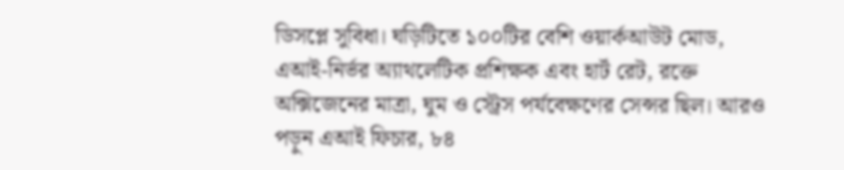ডিসপ্লে সুবিধা। ঘড়িটিতে ১০০টির বেশি ওয়ার্কআউট মোড, এআই-নির্ভর অ্যাথলেটিক প্রশিক্ষক এবং হার্ট রেট, রক্তে অক্সিজেনের মাত্রা, ঘুম ও স্ট্রেস পর্যবেক্ষণের সেন্সর ছিল। আরও পড়ুন এআই ফিচার, ৮৪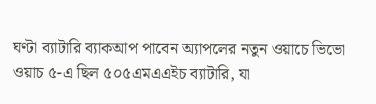ঘণ্টা ব্যাটারি ব্যাকআপ পাবেন অ্যাপলের নতুন ওয়াচে ভিভো ওয়াচ ৫-এ ছিল ৫০৫এমএএইচ ব্যাটারি, যা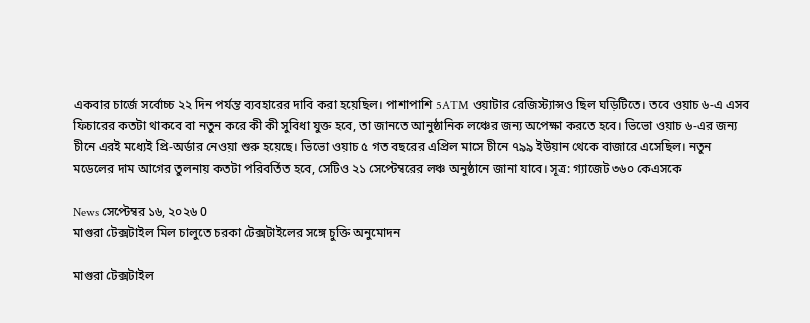একবার চার্জে সর্বোচ্চ ২২ দিন পর্যন্ত ব্যবহারের দাবি করা হয়েছিল। পাশাপাশি 5ATM ওয়াটার রেজিস্ট্যান্সও ছিল ঘড়িটিতে। তবে ওয়াচ ৬-এ এসব ফিচারের কতটা থাকবে বা নতুন করে কী কী সুবিধা যুক্ত হবে, তা জানতে আনুষ্ঠানিক লঞ্চের জন্য অপেক্ষা করতে হবে। ভিভো ওয়াচ ৬-এর জন্য চীনে এরই মধ্যেই প্রি-অর্ডার নেওয়া শুরু হয়েছে। ভিভো ওয়াচ ৫ গত বছরের এপ্রিল মাসে চীনে ৭৯৯ ইউয়ান থেকে বাজারে এসেছিল। নতুন মডেলের দাম আগের তুলনায় কতটা পরিবর্তিত হবে, সেটিও ২১ সেপ্টেম্বরের লঞ্চ অনুষ্ঠানে জানা যাবে। সূত্র: গ্যাজেট ৩৬০ কেএসকে

News সেপ্টেম্বর ১৬, ২০২৬ 0
মাগুরা টেক্সটাইল মিল চালুতে চরকা টেক্সটাইলের সঙ্গে চুক্তি অনুমোদন

মাগুরা টেক্সটাইল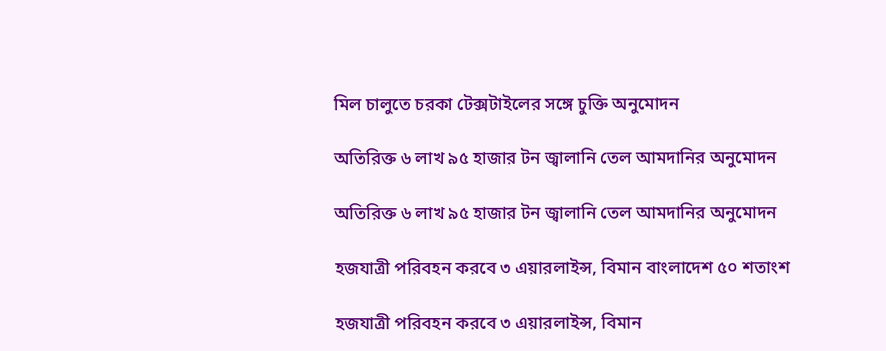মিল চালুতে চরকা টেক্সটাইলের সঙ্গে চুক্তি অনুমোদন

অতিরিক্ত ৬ লাখ ৯৫ হাজার টন জ্বালানি তেল আমদানির অনুমোদন

অতিরিক্ত ৬ লাখ ৯৫ হাজার টন জ্বালানি তেল আমদানির অনুমোদন

হজযাত্রী পরিবহন করবে ৩ এয়ারলাইন্স, বিমান বাংলাদেশ ৫০ শতাংশ

হজযাত্রী পরিবহন করবে ৩ এয়ারলাইন্স, বিমান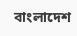বাংলাদেশ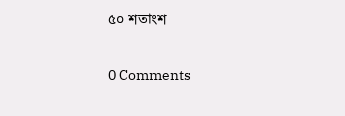৫০ শতাংশ

0 Comments